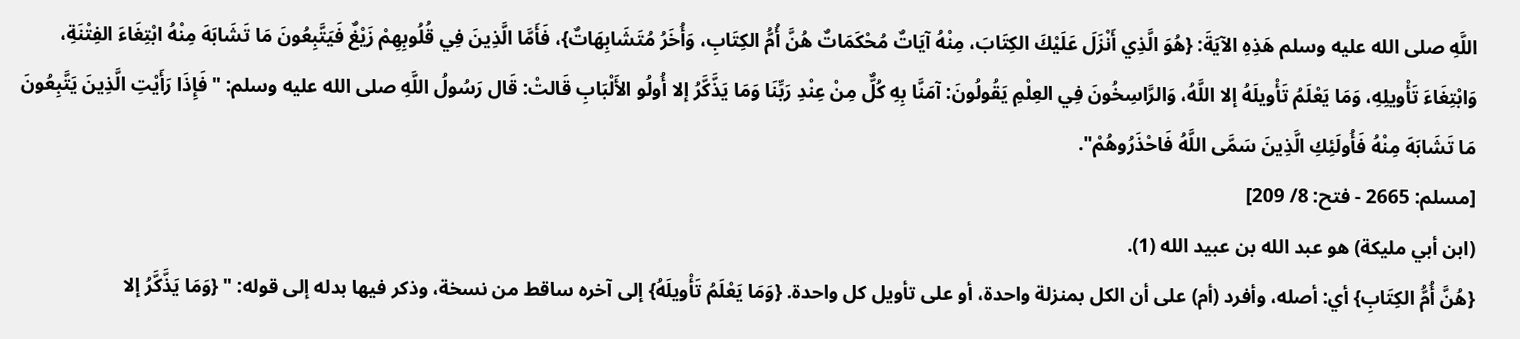اللَّهِ صلى الله عليه وسلم هَذِهِ الآيَةَ: {هُوَ الَّذِي أَنْزَلَ عَلَيْكَ الكِتَابَ، مِنْهُ آيَاتٌ مُحْكَمَاتٌ هُنَّ أُمُّ الكِتَابِ، وَأُخَرُ مُتَشَابِهَاتٌ}، فَأَمَّا الَّذِينَ فِي قُلُوبِهِمْ زَيْغٌ فَيَتَّبِعُونَ مَا تَشَابَهَ مِنْهُ ابْتِغَاءَ الفِتْنَةِ، وَابْتِغَاءَ تَأْويلِهِ، وَمَا يَعْلَمُ تَأْويلَهُ إلا اللَّهُ، وَالرَّاسِخُونَ فِي العِلْمِ يَقُولُونَ: آمَنَّا بِهِ كُلٌّ مِنْ عِنْدِ رَبِّنَا وَمَا يَذَّكَّرُ إلا أُولُو الأَلْبَابِ قَالتْ: قَال رَسُولُ اللَّهِ صلى الله عليه وسلم: "فَإِذَا رَأَيْتِ الَّذِينَ يَتَّبِعُونَ مَا تَشَابَهَ مِنْهُ فَأُولَئِكِ الَّذِينَ سَمَّى اللَّهُ فَاحْذَرُوهُمْ".
[مسلم: 2665 - فتح: 8/ 209]
(ابن أبي مليكة) هو عبد الله بن عبيد الله (1).
{هُنَّ أُمُّ الكِتَابِ} أي: أصله، وأفرد (أم) على أن الكل بمنزلة واحدة، أو على تأويل كل واحدة. {وَمَا يَعْلَمُ تَأْويلَهُ} إلى آخره ساقط من نسخة، وذكر فيها بدله إلى قوله: " {وَمَا يَذَّكَّرُ إلا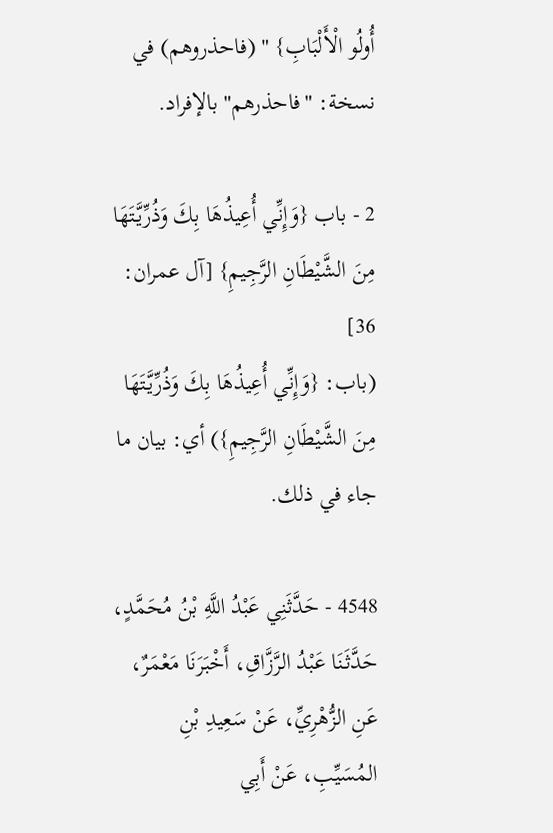أُولُو الْأَلْبَابِ} " (فاحذروهم) في نسخة: "فاحذرهم" بالإفراد.

2 - باب {وَإِنِّي أُعِيذُهَا بِكَ وَذُرِّيَّتَهَا مِنَ الشَّيْطَانِ الرَّجِيمِ} [آل عمران: 36]
(باب: {وَإِنِّي أُعِيذُهَا بِكَ وَذُرِّيَّتَهَا مِنَ الشَّيْطَانِ الرَّجِيمِ}) أي: بيان ما جاء في ذلك.

4548 - حَدَّثَنِي عَبْدُ اللَّهِ بْنُ مُحَمَّدٍ، حَدَّثَنَا عَبْدُ الرَّزَّاقِ، أَخْبَرَنَا مَعْمَرٌ، عَنِ الزُّهْرِيِّ، عَنْ سَعِيدِ بْنِ المُسَيِّبِ، عَنْ أَبِي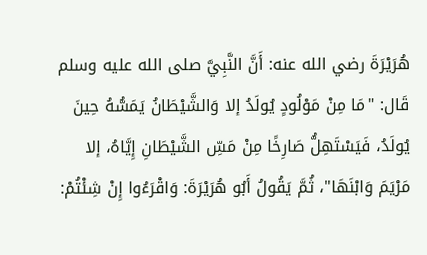هُرَيْرَةَ رضي الله عنه: أَنَّ النَّبِيَّ صلى الله عليه وسلم قَال: "مَا مِنْ مَوْلُودٍ يُولَدُ إلا وَالشَّيْطَانُ يَمَسُّهُ حِينَ يُولَدُ، فَيَسْتَهِلُّ صَارِخًا مِنْ مَسِّ الشَّيْطَانِ إِيَّاهُ، إلا مَرْيَمَ وَابْنَهَا"، ثُمَّ يَقُولُ أَبُو هُرَيْرَةَ: وَاقْرَءُوا إِنْ شِئْتُمْ: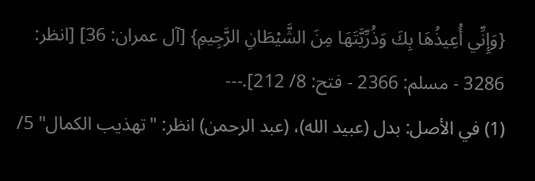{وَإِنِّي أُعِيذُهَا بِكَ وَذُرِّيَّتَهَا مِنَ الشَّيْطَانِ الرَّجِيمِ} [آل عمران: 36] [انظر: 3286 - مسلم: 2366 - فتح: 8/ 212].---
(1) في الأصل: بدل (عبيد الله)، (عبد الرحمن) انظر: "تهذيب الكمال" 5/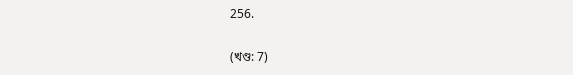256.

(খণ্ড: 7)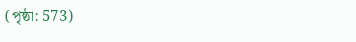(পৃষ্ঠা: 573)